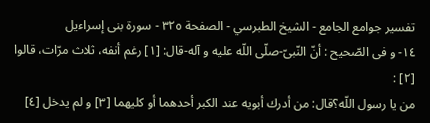تفسير جوامع الجامع - الشيخ الطبرسي - الصفحة ٣٢٥ - سورة بنى إسراءيل
١٤- و فى الصّحيح : أنّ النّبىّ-صلّى اللّه عليه و آله-قال: [١] رغم أنفه، ثلاث مرّات، قالوا [٢] :
من يا رسول اللّه؟قال: من أدرك أبويه عند الكبر أحدهما أو كليهما [٣] و لم يدخل [٤]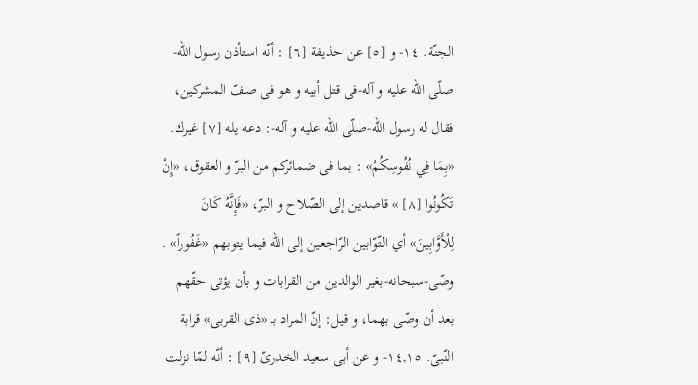الجنّة. ١٤- و [٥] عن حذيفة [٦] : أنّه استأذن رسول اللّه-صلّى اللّه عليه و آله-فى قتل أبيه و هو فى صفّ المشركين، فقال له رسول اللّه-صلّى اللّه عليه و آله-: دعه يله [٧] غيرك. «بِمَا فِي نُفُوسِكُمْ» : بما فى ضمائركم من البرّ و العقوق، «إِنْ تَكُونُوا [٨] » قاصدين إلى الصّلاح و البرّ، «فَإِنَّهُ كَانَ لِلْأَوَّابِينَ» أي التّوّابين الرّاجعين إلى اللّه فيما يتوبهم «غَفُوراً» .
وصّى-سبحانه-بغير الوالدين من القرابات و بأن يؤتى حقّهم بعد أن وصّى بهما، و قيل: إنّ المراد بـ «ذى القربى» قرابة النّبىّ. ١٤,١٥- و عن أبى سعيد الخدرىّ [٩] : أنّه لمّا نزلت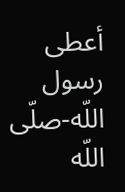أعطى رسول اللّه-صلّى اللّه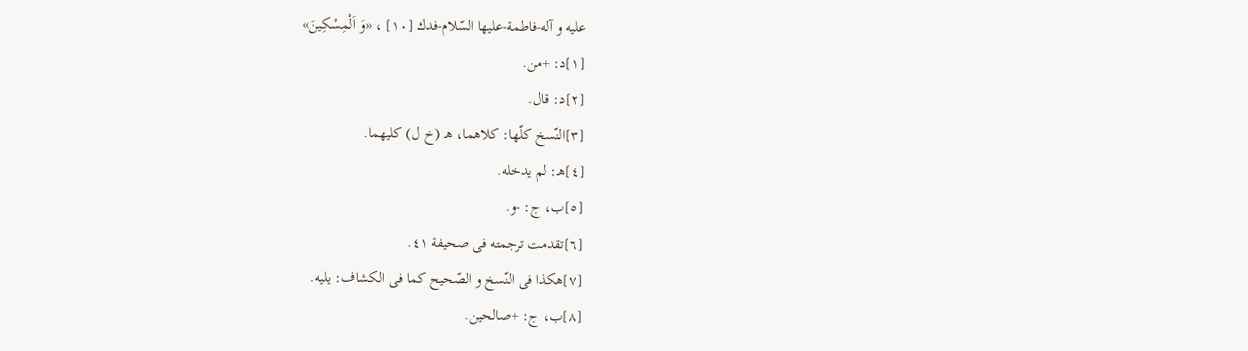عليه و آله-فاطمة-عليها السّلام-فدك [١٠] ، «وَ اَلْمِسْكِينَ»
[١]د: +من.
[٢]د: قال.
[٣]النّسخ كلّها: كلاهما، هـ (خ ل) كليهما.
[٤]هـ: لم يدخله.
[٥]ب، ج: -و.
[٦]تقدمت ترجمته فى صحيفة ٤١.
[٧]هكذا فى النّسخ و الصّحيح كما فى الكشاف: يليه.
[٨]ب، ج: +صالحين.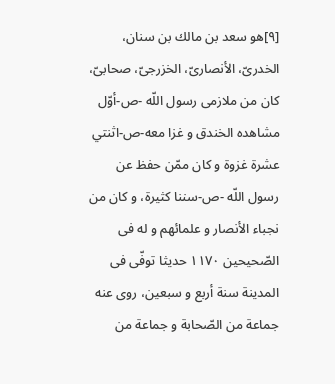[٩]هو سعد بن مالك بن سنان، الخدرىّ، الأنصارىّ، الخزرجىّ، صحابىّ، كان من ملازمى رسول اللّه -ص-أوّل مشاهده الخندق و غزا معه-ص-اثنتي عشرة غزوة و كان ممّن حفظ عن رسول اللّه -ص-سننا كثيرة، و كان من نجباء الأنصار و علمائهم و له فى الصّحيحين ١١٧٠ حديثا توفّى فى المدينة سنة أربع و سبعين، روى عنه جماعة من الصّحابة و جماعة من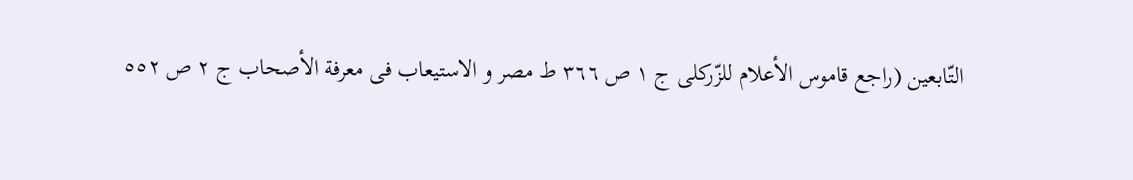التّابعين (راجع قاموس الأعلام للزّركلى ج ١ ص ٣٦٦ ط مصر و الاستيعاب فى معرفة الأصحاب ج ٢ ص ٥٥٢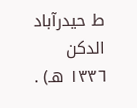ط حيدرآباد الدكن ١٣٣٦ هـ) .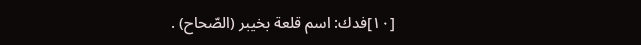[١٠]فدك: اسم قلعة بخيبر (الصّحاح) .